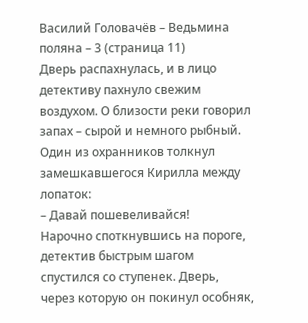Василий Головачёв – Ведьмина поляна – 3 (страница 11)
Дверь распахнулась, и в лицо детективу пахнуло свежим воздухом. О близости реки говорил запах – сырой и немного рыбный. Один из охранников толкнул замешкавшегося Кирилла между лопаток:
– Давай пошевеливайся!
Нарочно споткнувшись на пороге, детектив быстрым шагом спустился со ступенек. Дверь, через которую он покинул особняк,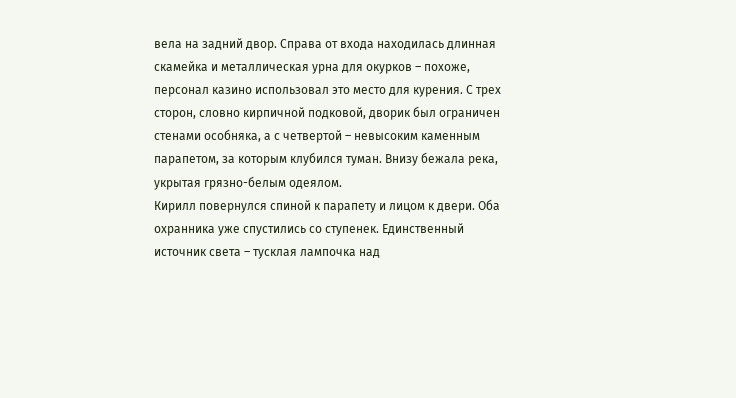вела на задний двор. Справа от входа находилась длинная скамейка и металлическая урна для окурков – похоже, персонал казино использовал это место для курения. С трех сторон, словно кирпичной подковой, дворик был ограничен стенами особняка, а с четвертой – невысоким каменным парапетом, за которым клубился туман. Внизу бежала река, укрытая грязно-белым одеялом.
Кирилл повернулся спиной к парапету и лицом к двери. Оба охранника уже спустились со ступенек. Единственный источник света – тусклая лампочка над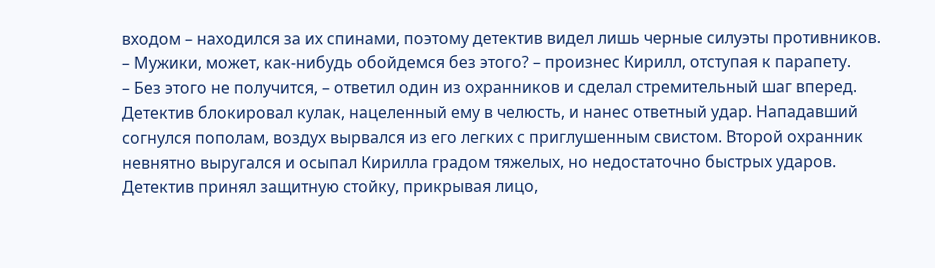входом – находился за их спинами, поэтому детектив видел лишь черные силуэты противников.
– Мужики, может, как-нибудь обойдемся без этого? – произнес Кирилл, отступая к парапету.
– Без этого не получится, – ответил один из охранников и сделал стремительный шаг вперед.
Детектив блокировал кулак, нацеленный ему в челюсть, и нанес ответный удар. Нападавший согнулся пополам, воздух вырвался из его легких с приглушенным свистом. Второй охранник невнятно выругался и осыпал Кирилла градом тяжелых, но недостаточно быстрых ударов. Детектив принял защитную стойку, прикрывая лицо,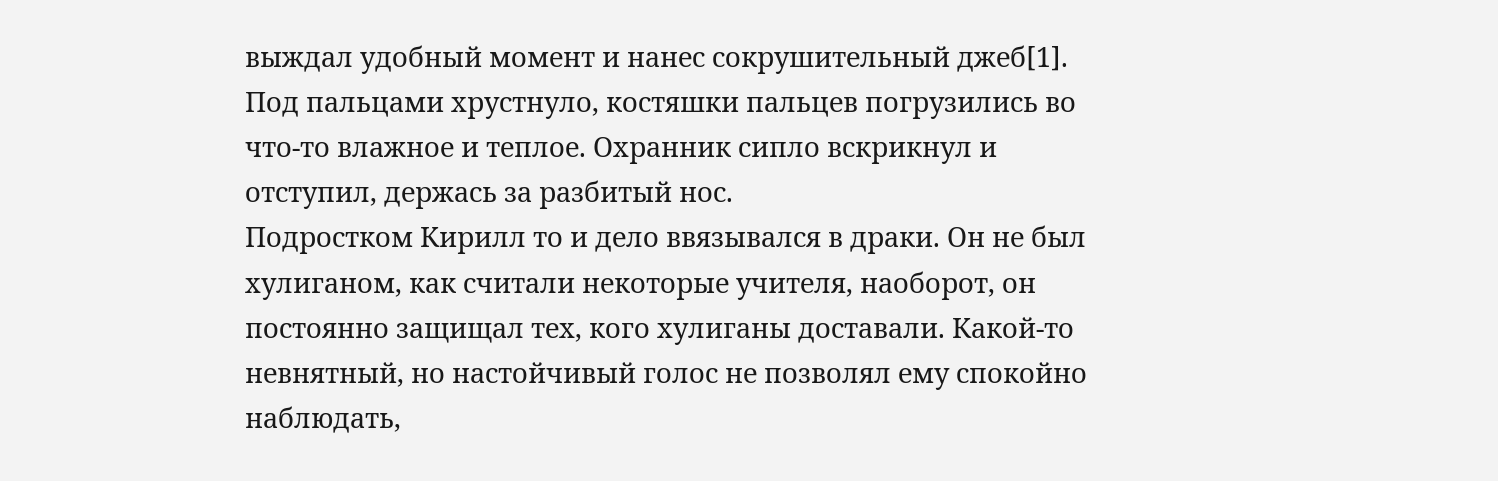выждал удобный момент и нанес сокрушительный джеб[1]. Под пальцами хрустнуло, костяшки пальцев погрузились во что-то влажное и теплое. Охранник сипло вскрикнул и отступил, держась за разбитый нос.
Подростком Кирилл то и дело ввязывался в драки. Он не был хулиганом, как считали некоторые учителя, наоборот, он постоянно защищал тех, кого хулиганы доставали. Какой-то невнятный, но настойчивый голос не позволял ему спокойно наблюдать,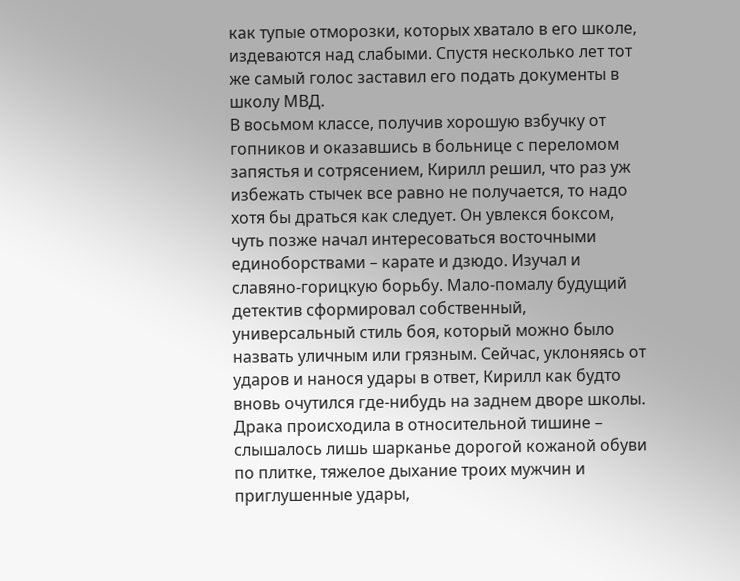как тупые отморозки, которых хватало в его школе, издеваются над слабыми. Спустя несколько лет тот же самый голос заставил его подать документы в школу МВД.
В восьмом классе, получив хорошую взбучку от гопников и оказавшись в больнице с переломом запястья и сотрясением, Кирилл решил, что раз уж избежать стычек все равно не получается, то надо хотя бы драться как следует. Он увлекся боксом, чуть позже начал интересоваться восточными единоборствами – карате и дзюдо. Изучал и славяно-горицкую борьбу. Мало-помалу будущий детектив сформировал собственный, универсальный стиль боя, который можно было назвать уличным или грязным. Сейчас, уклоняясь от ударов и нанося удары в ответ, Кирилл как будто вновь очутился где-нибудь на заднем дворе школы.
Драка происходила в относительной тишине – слышалось лишь шарканье дорогой кожаной обуви по плитке, тяжелое дыхание троих мужчин и приглушенные удары,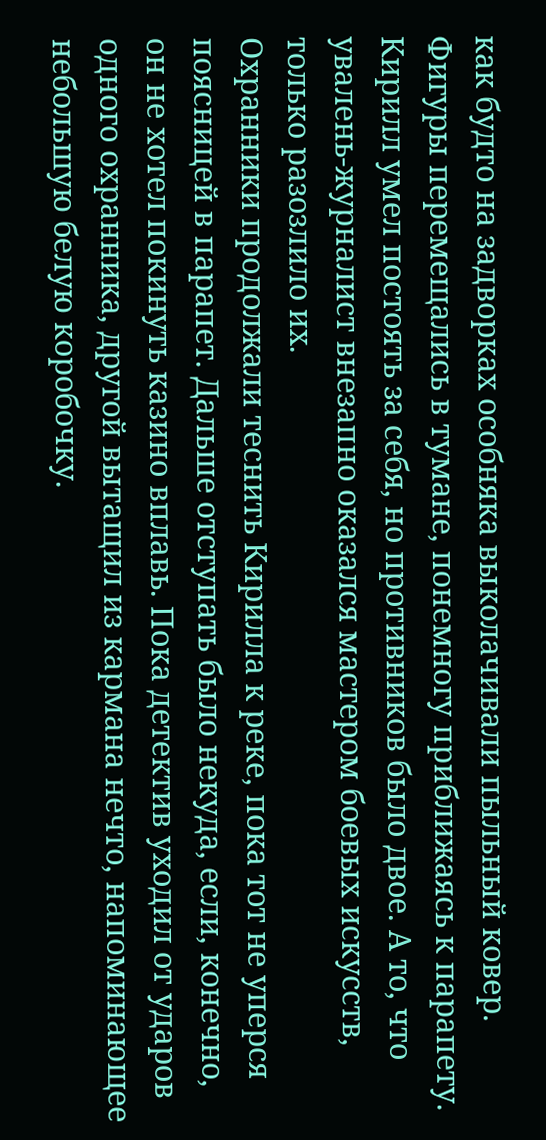как будто на задворках особняка выколачивали пыльный ковер. Фигуры перемещались в тумане, понемногу приближаясь к парапету.
Кирилл умел постоять за себя, но противников было двое. А то, что увалень-журналист внезапно оказался мастером боевых искусств, только разозлило их.
Охранники продолжали теснить Кирилла к реке, пока тот не уперся поясницей в парапет. Дальше отступать было некуда, если, конечно, он не хотел покинуть казино вплавь. Пока детектив уходил от ударов одного охранника, другой вытащил из кармана нечто, напоминающее небольшую белую коробочку.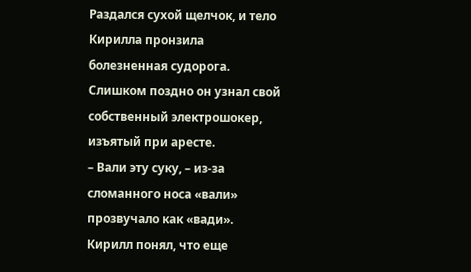Раздался сухой щелчок, и тело Кирилла пронзила болезненная судорога. Слишком поздно он узнал свой собственный электрошокер, изъятый при аресте.
– Вали эту суку, – из-за сломанного носа «вали» прозвучало как «вади».
Кирилл понял, что еще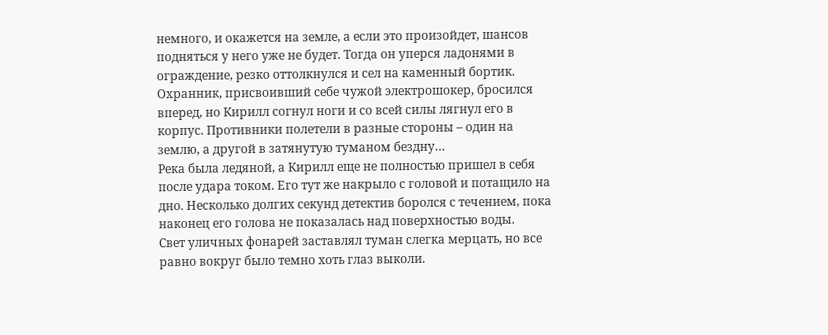немного, и окажется на земле, а если это произойдет, шансов подняться у него уже не будет. Тогда он уперся ладонями в ограждение, резко оттолкнулся и сел на каменный бортик. Охранник, присвоивший себе чужой электрошокер, бросился вперед, но Кирилл согнул ноги и со всей силы лягнул его в корпус. Противники полетели в разные стороны – один на землю, а другой в затянутую туманом бездну…
Река была ледяной, а Кирилл еще не полностью пришел в себя после удара током. Его тут же накрыло с головой и потащило на дно. Несколько долгих секунд детектив боролся с течением, пока наконец его голова не показалась над поверхностью воды.
Свет уличных фонарей заставлял туман слегка мерцать, но все равно вокруг было темно хоть глаз выколи.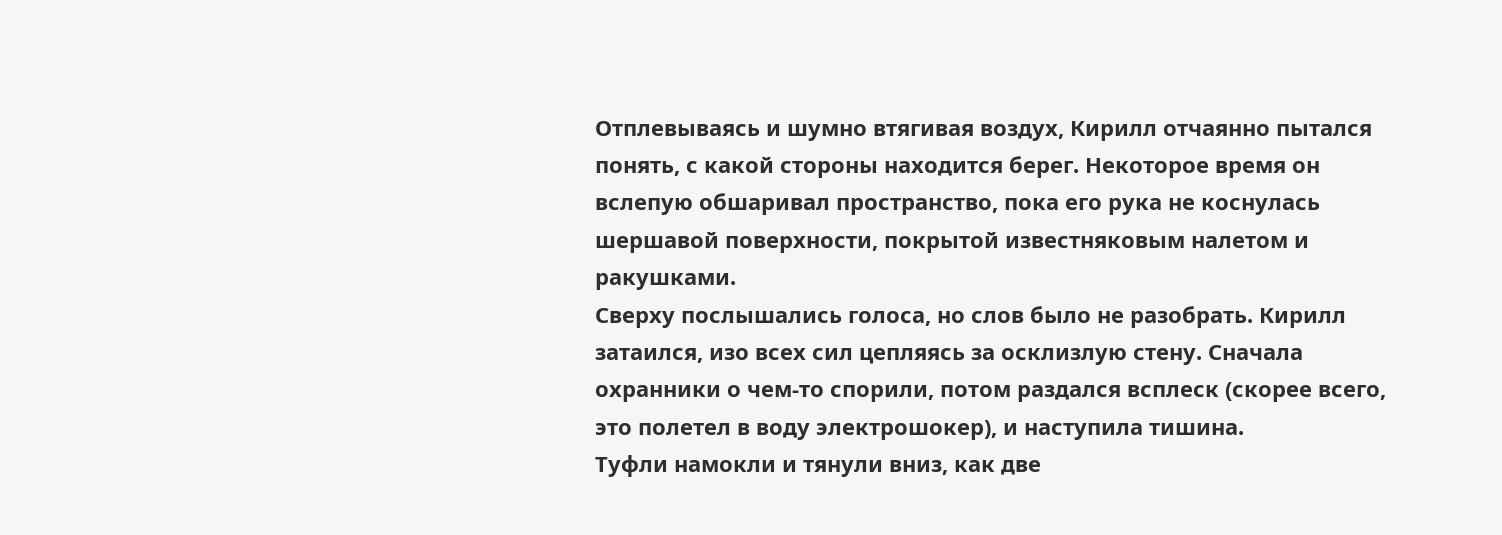Отплевываясь и шумно втягивая воздух, Кирилл отчаянно пытался понять, с какой стороны находится берег. Некоторое время он вслепую обшаривал пространство, пока его рука не коснулась шершавой поверхности, покрытой известняковым налетом и ракушками.
Сверху послышались голоса, но слов было не разобрать. Кирилл затаился, изо всех сил цепляясь за осклизлую стену. Сначала охранники о чем-то спорили, потом раздался всплеск (скорее всего, это полетел в воду электрошокер), и наступила тишина.
Туфли намокли и тянули вниз, как две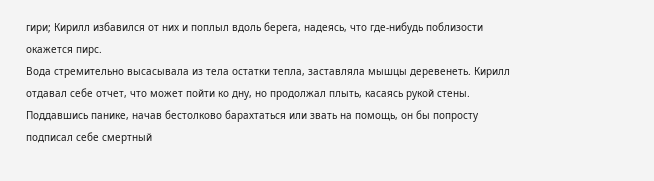гири; Кирилл избавился от них и поплыл вдоль берега, надеясь, что где-нибудь поблизости окажется пирс.
Вода стремительно высасывала из тела остатки тепла, заставляла мышцы деревенеть. Кирилл отдавал себе отчет, что может пойти ко дну, но продолжал плыть, касаясь рукой стены. Поддавшись панике, начав бестолково барахтаться или звать на помощь, он бы попросту подписал себе смертный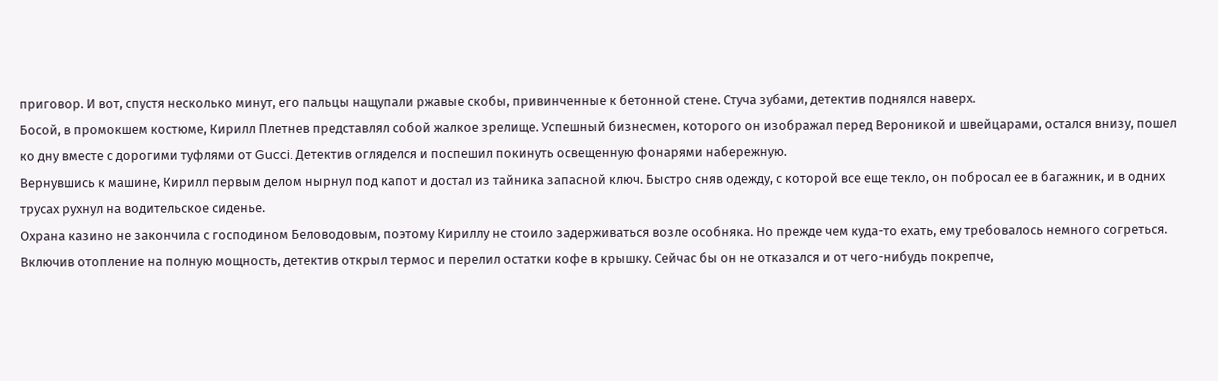приговор. И вот, спустя несколько минут, его пальцы нащупали ржавые скобы, привинченные к бетонной стене. Стуча зубами, детектив поднялся наверх.
Босой, в промокшем костюме, Кирилл Плетнев представлял собой жалкое зрелище. Успешный бизнесмен, которого он изображал перед Вероникой и швейцарами, остался внизу, пошел ко дну вместе с дорогими туфлями от Gucci. Детектив огляделся и поспешил покинуть освещенную фонарями набережную.
Вернувшись к машине, Кирилл первым делом нырнул под капот и достал из тайника запасной ключ. Быстро сняв одежду, с которой все еще текло, он побросал ее в багажник, и в одних трусах рухнул на водительское сиденье.
Охрана казино не закончила с господином Беловодовым, поэтому Кириллу не стоило задерживаться возле особняка. Но прежде чем куда-то ехать, ему требовалось немного согреться. Включив отопление на полную мощность, детектив открыл термос и перелил остатки кофе в крышку. Сейчас бы он не отказался и от чего-нибудь покрепче,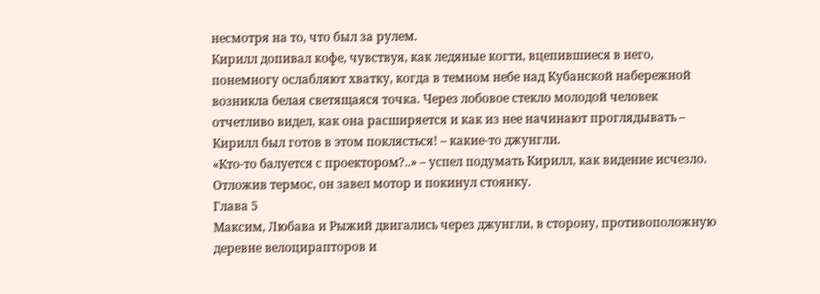несмотря на то, что был за рулем.
Кирилл допивал кофе, чувствуя, как ледяные когти, вцепившиеся в него, понемногу ослабляют хватку, когда в темном небе над Кубанской набережной возникла белая светящаяся точка. Через лобовое стекло молодой человек отчетливо видел, как она расширяется и как из нее начинают проглядывать – Кирилл был готов в этом поклясться! – какие-то джунгли.
«Кто-то балуется с проектором?..» – успел подумать Кирилл, как видение исчезло.
Отложив термос, он завел мотор и покинул стоянку.
Глава 5
Максим, Любава и Рыжий двигались через джунгли, в сторону, противоположную деревне велоцирапторов и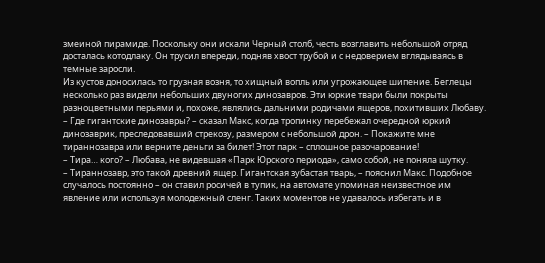змеиной пирамиде. Поскольку они искали Черный столб, честь возглавить небольшой отряд досталась котодлаку. Он трусил впереди, подняв хвост трубой и с недоверием вглядываясь в темные заросли.
Из кустов доносилась то грузная возня, то хищный вопль или угрожающее шипение. Беглецы несколько раз видели небольших двуногих динозавров. Эти юркие твари были покрыты разноцветными перьями и, похоже, являлись дальними родичами ящеров, похитивших Любаву.
– Где гигантские динозавры? – сказал Макс, когда тропинку перебежал очередной юркий динозаврик, преследовавший стрекозу, размером с небольшой дрон. – Покажите мне тираннозавра или верните деньги за билет! Этот парк – сплошное разочарование!
– Тира… кого? – Любава, не видевшая «Парк Юрского периода», само собой, не поняла шутку.
– Тираннозавр, это такой древний ящер. Гигантская зубастая тварь, – пояснил Макс. Подобное случалось постоянно – он ставил росичей в тупик, на автомате упоминая неизвестное им явление или используя молодежный сленг. Таких моментов не удавалось избегать и в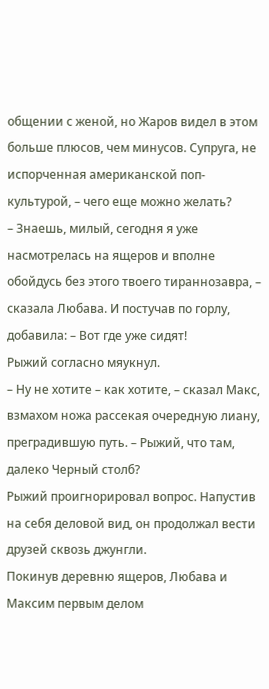общении с женой, но Жаров видел в этом больше плюсов, чем минусов. Супруга, не испорченная американской поп-культурой, – чего еще можно желать?
– Знаешь, милый, сегодня я уже насмотрелась на ящеров и вполне обойдусь без этого твоего тираннозавра, – сказала Любава. И постучав по горлу, добавила: – Вот где уже сидят!
Рыжий согласно мяукнул.
– Ну не хотите – как хотите, – сказал Макс, взмахом ножа рассекая очередную лиану, преградившую путь. – Рыжий, что там, далеко Черный столб?
Рыжий проигнорировал вопрос. Напустив на себя деловой вид, он продолжал вести друзей сквозь джунгли.
Покинув деревню ящеров, Любава и Максим первым делом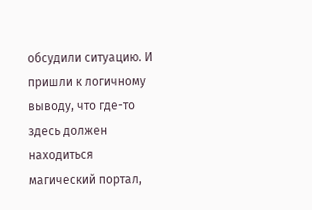обсудили ситуацию. И пришли к логичному выводу, что где-то здесь должен находиться магический портал,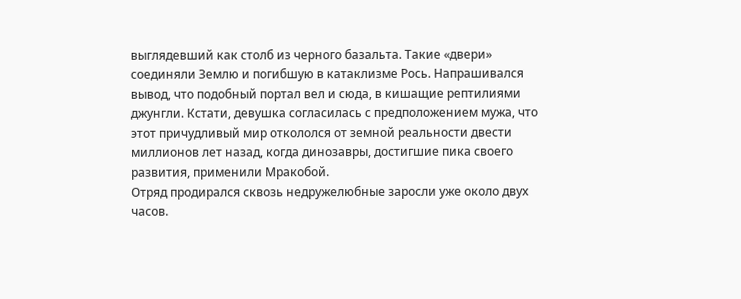выглядевший как столб из черного базальта. Такие «двери» соединяли Землю и погибшую в катаклизме Рось. Напрашивался вывод, что подобный портал вел и сюда, в кишащие рептилиями джунгли. Кстати, девушка согласилась с предположением мужа, что этот причудливый мир откололся от земной реальности двести миллионов лет назад, когда динозавры, достигшие пика своего развития, применили Мракобой.
Отряд продирался сквозь недружелюбные заросли уже около двух часов.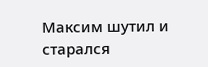Максим шутил и старался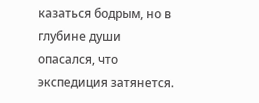казаться бодрым, но в глубине души опасался, что экспедиция затянется.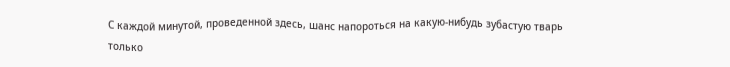С каждой минутой, проведенной здесь, шанс напороться на какую-нибудь зубастую тварь только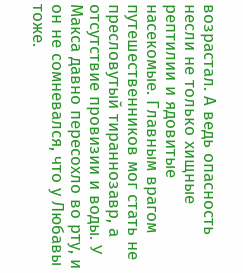возрастал. А ведь опасность несли не только хищные рептилии и ядовитые насекомые. Главным врагом путешественников мог стать не пресловутый тираннозавр, а отсутствие провизии и воды. У Макса давно пересохло во рту, и он не сомневался, что у Любавы тоже.